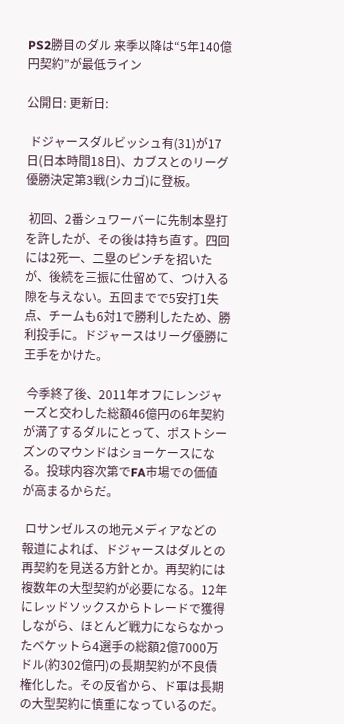PS2勝目のダル 来季以降は“5年140億円契約”が最低ライン

公開日: 更新日:

 ドジャースダルビッシュ有(31)が17日(日本時間18日)、カブスとのリーグ優勝決定第3戦(シカゴ)に登板。

 初回、2番シュワーバーに先制本塁打を許したが、その後は持ち直す。四回には2死一、二塁のピンチを招いたが、後続を三振に仕留めて、つけ入る隙を与えない。五回までで5安打1失点、チームも6対1で勝利したため、勝利投手に。ドジャースはリーグ優勝に王手をかけた。

 今季終了後、2011年オフにレンジャーズと交わした総額46億円の6年契約が満了するダルにとって、ポストシーズンのマウンドはショーケースになる。投球内容次第でFA市場での価値が高まるからだ。

 ロサンゼルスの地元メディアなどの報道によれば、ドジャースはダルとの再契約を見送る方針とか。再契約には複数年の大型契約が必要になる。12年にレッドソックスからトレードで獲得しながら、ほとんど戦力にならなかったベケットら4選手の総額2億7000万ドル(約302億円)の長期契約が不良債権化した。その反省から、ド軍は長期の大型契約に慎重になっているのだ。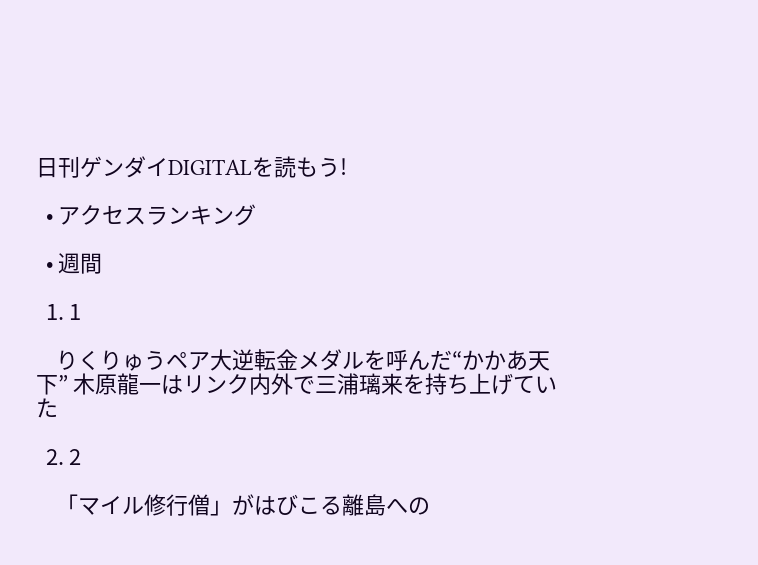日刊ゲンダイDIGITALを読もう!

  • アクセスランキング

  • 週間

  1. 1

    りくりゅうペア大逆転金メダルを呼んだ“かかあ天下” 木原龍一はリンク内外で三浦璃来を持ち上げていた

  2. 2

    「マイル修行僧」がはびこる離島への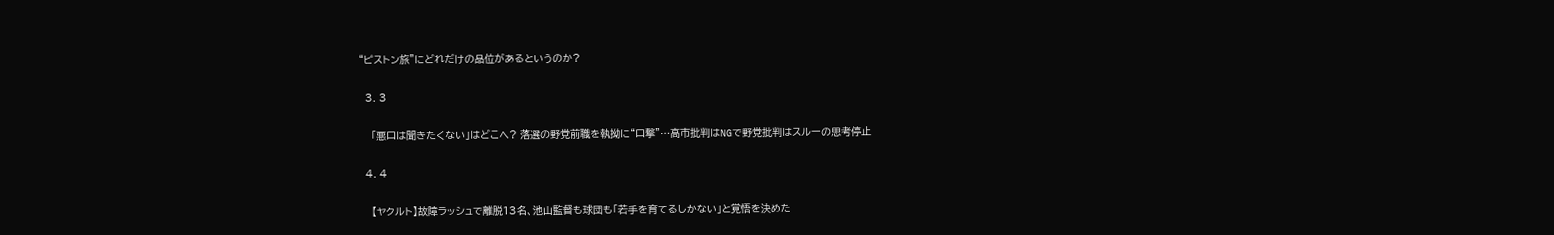“ピストン旅”にどれだけの品位があるというのか?

  3. 3

    「悪口は聞きたくない」はどこへ? 落選の野党前職を執拗に“口撃”…高市批判はNGで野党批判はスルーの思考停止

  4. 4

    【ヤクルト】故障ラッシュで離脱13名、池山監督も球団も「若手を育てるしかない」と覚悟を決めた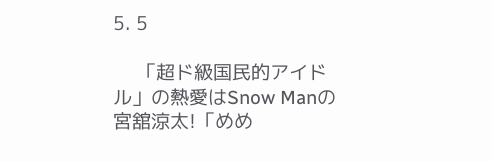5. 5

    「超ド級国民的アイドル」の熱愛はSnow Manの宮舘涼太!「めめ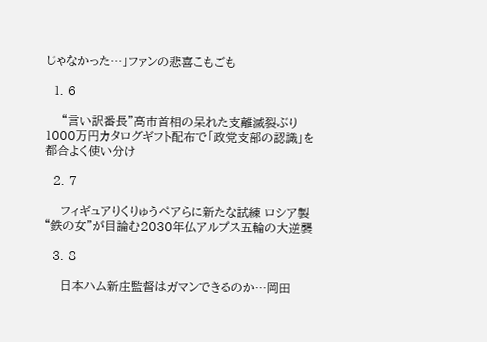じゃなかった…」ファンの悲喜こもごも

  1. 6

    “言い訳番長”高市首相の呆れた支離滅裂ぶり 1000万円カタログギフト配布で「政党支部の認識」を都合よく使い分け

  2. 7

    フィギュアりくりゅうペアらに新たな試練 ロシア製“鉄の女”が目論む2030年仏アルプス五輪の大逆襲

  3. 8

    日本ハム新庄監督はガマンできるのか…岡田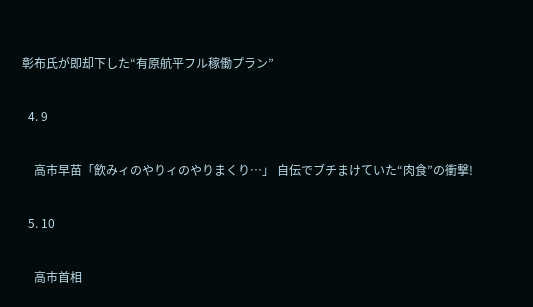彰布氏が即却下した“有原航平フル稼働プラン”

  4. 9

    高市早苗「飲みィのやりィのやりまくり…」 自伝でブチまけていた“肉食”の衝撃!

  5. 10

    高市首相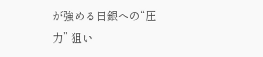が強める日銀への“圧力” 狙い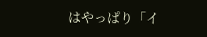はやっぱり「イ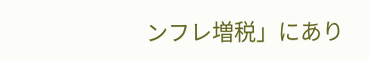ンフレ増税」にあり